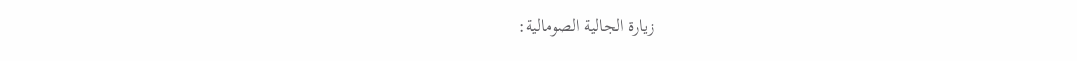زيارة الجالية الصومالية: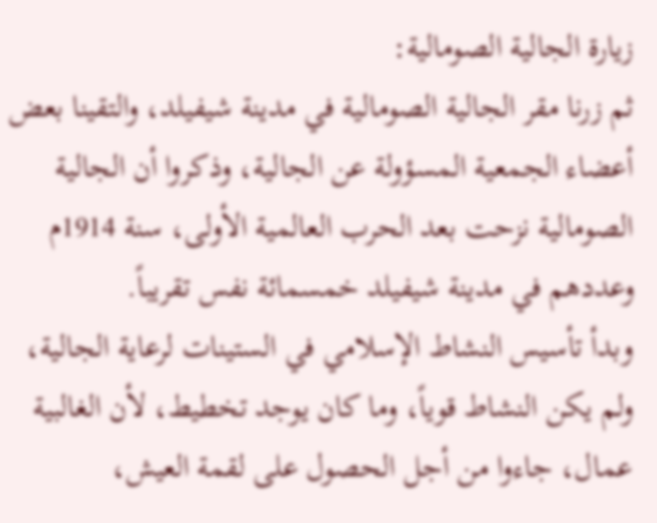زيارة الجالية الصومالية:
ثم زرنا مقر الجالية الصومالية في مدينة شيفيلد، والتقينا بعض أعضاء الجمعية المسؤولة عن الجالية، وذكروا أن الجالية الصومالية نزحت بعد الحرب العالمية الأولى، سنة 1914م وعددهم في مدينة شيفيلد خمسمائة نفس تقريباً.
وبدأ تأسيس النشاط الإسلامي في الستينات لرعاية الجالية، ولم يكن النشاط قوياً، وما كان يوجد تخطيط، لأن الغالبية عمال، جاءوا من أجل الحصول على لقمة العيش،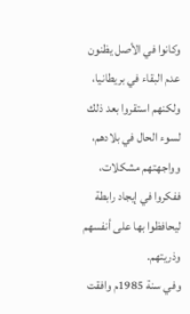وكانوا في الأصل يظنون عدم البقاء في بريطانيا، ولكنهم استقروا بعد ذلك لسوء الحال في بلادهم، وواجهتهم مشكلات، ففكروا في إيجاد رابطة ليحافظوا بها على أنفسهم وذريتهم.
وفي سنة 1985م وافقت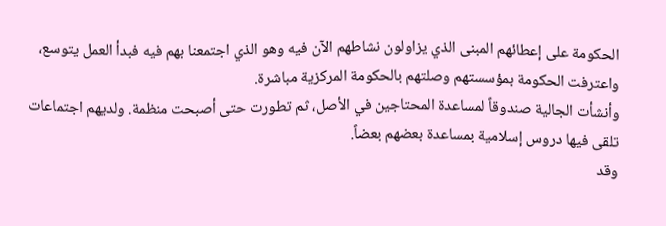الحكومة على إعطائهم المبنى الذي يزاولون نشاطهم الآن فيه وهو الذي اجتمعنا بهم فيه فبدأ العمل يتوسع، واعترفت الحكومة بمؤسستهم وصلتهم بالحكومة المركزية مباشرة.
وأنشأت الجالية صندوقاً لمساعدة المحتاجين في الأصل، ثم تطورت حتى أصبحت منظمة. ولديهم اجتماعات تلقى فيها دروس إسلامية بمساعدة بعضهم بعضاً.
وقد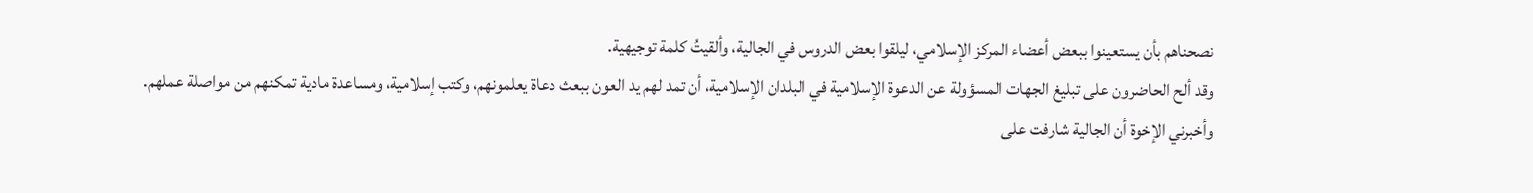نصحناهم بأن يستعينوا ببعض أعضاء المركز الإسلامي، ليلقوا بعض الدروس في الجالية، وألقيتُ كلمة توجيهية.
وقد ألح الحاضرون على تبليغ الجهات المسؤولة عن الدعوة الإسلامية في البلدان الإسلامية، أن تمد لهم يد العون ببعث دعاة يعلمونهم، وكتب إسلامية، ومساعدة مادية تمكنهم من مواصلة عملهم.
وأخبرني الإخوة أن الجالية شارفت على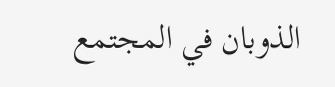الذوبان في المجتمع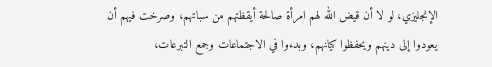الإنجليزي، لو لا أن قيض الله لهم امرأة صالحة أيقظتهم من سباتهم، وصرخت فيهم أن يعودوا إلى دينهم ويحفظوا كيانهم، وبدءوا في الاجتماعات وجمع التبرعات،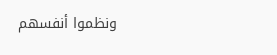ونظموا أنفسهم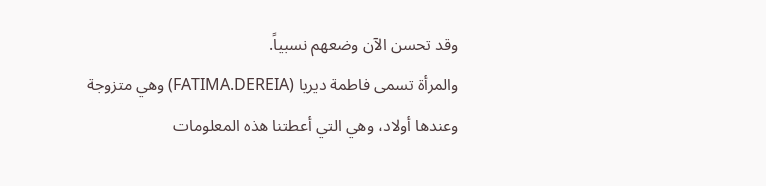وقد تحسن الآن وضعهم نسبياً.
والمرأة تسمى فاطمة ديريا (FATIMA.DEREIA) وهي متزوجة وعندها أولاد، وهي التي أعطتنا هذه المعلومات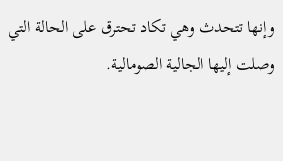وإنها تتحدث وهي تكاد تحترق على الحالة التي وصلت إليها الجالية الصومالية.